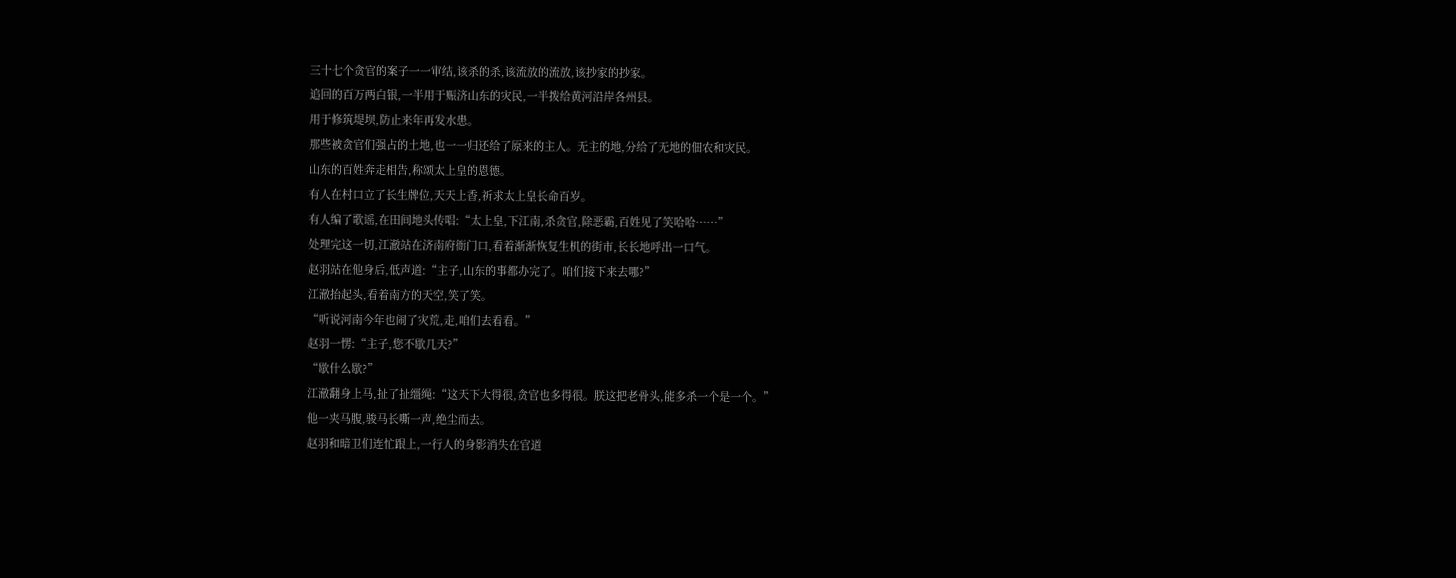三十七个贪官的案子一一审结,该杀的杀,该流放的流放,该抄家的抄家。
追回的百万两白银,一半用于赈济山东的灾民,一半拨给黄河沿岸各州县。
用于修筑堤坝,防止来年再发水患。
那些被贪官们强占的土地,也一一归还给了原来的主人。无主的地,分给了无地的佃农和灾民。
山东的百姓奔走相告,称颂太上皇的恩德。
有人在村口立了长生牌位,天天上香,祈求太上皇长命百岁。
有人编了歌谣,在田间地头传唱:“太上皇,下江南,杀贪官,除恶霸,百姓见了笑哈哈……”
处理完这一切,江澈站在济南府衙门口,看着渐渐恢复生机的街市,长长地呼出一口气。
赵羽站在他身后,低声道:“主子,山东的事都办完了。咱们接下来去哪?”
江澈抬起头,看着南方的天空,笑了笑。
“听说河南今年也闹了灾荒,走,咱们去看看。”
赵羽一愣:“主子,您不歇几天?”
“歇什么歇?”
江澈翻身上马,扯了扯缰绳:“这天下大得很,贪官也多得很。朕这把老骨头,能多杀一个是一个。”
他一夹马腹,骏马长嘶一声,绝尘而去。
赵羽和暗卫们连忙跟上,一行人的身影消失在官道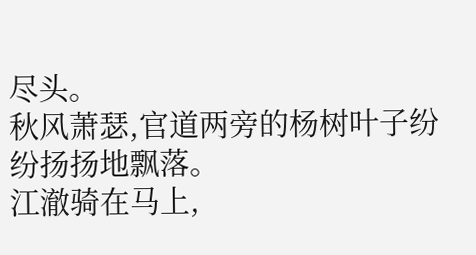尽头。
秋风萧瑟,官道两旁的杨树叶子纷纷扬扬地飘落。
江澈骑在马上,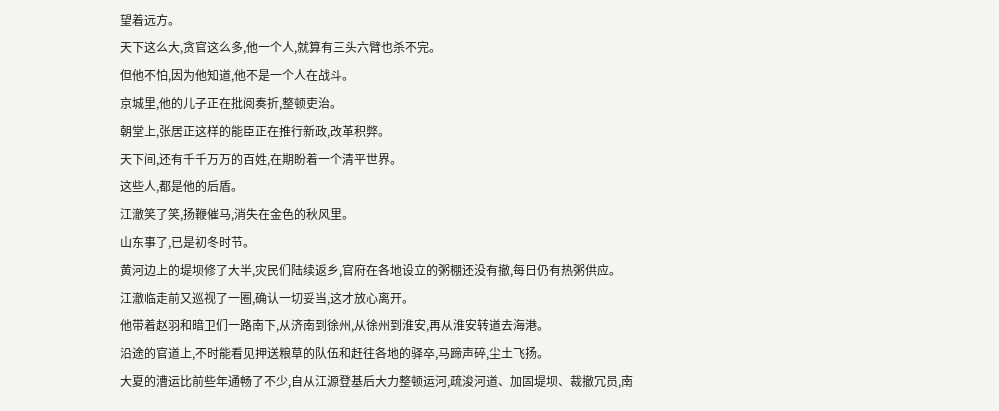望着远方。
天下这么大,贪官这么多,他一个人,就算有三头六臂也杀不完。
但他不怕,因为他知道,他不是一个人在战斗。
京城里,他的儿子正在批阅奏折,整顿吏治。
朝堂上,张居正这样的能臣正在推行新政,改革积弊。
天下间,还有千千万万的百姓,在期盼着一个清平世界。
这些人,都是他的后盾。
江澈笑了笑,扬鞭催马,消失在金色的秋风里。
山东事了,已是初冬时节。
黄河边上的堤坝修了大半,灾民们陆续返乡,官府在各地设立的粥棚还没有撤,每日仍有热粥供应。
江澈临走前又巡视了一圈,确认一切妥当,这才放心离开。
他带着赵羽和暗卫们一路南下,从济南到徐州,从徐州到淮安,再从淮安转道去海港。
沿途的官道上,不时能看见押送粮草的队伍和赶往各地的驿卒,马蹄声碎,尘土飞扬。
大夏的漕运比前些年通畅了不少,自从江源登基后大力整顿运河,疏浚河道、加固堤坝、裁撤冗员,南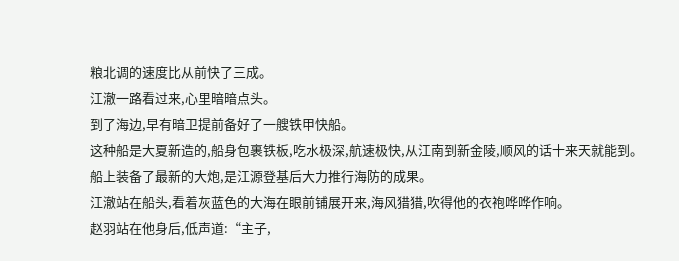粮北调的速度比从前快了三成。
江澈一路看过来,心里暗暗点头。
到了海边,早有暗卫提前备好了一艘铁甲快船。
这种船是大夏新造的,船身包裹铁板,吃水极深,航速极快,从江南到新金陵,顺风的话十来天就能到。
船上装备了最新的大炮,是江源登基后大力推行海防的成果。
江澈站在船头,看着灰蓝色的大海在眼前铺展开来,海风猎猎,吹得他的衣袍哗哗作响。
赵羽站在他身后,低声道:“主子,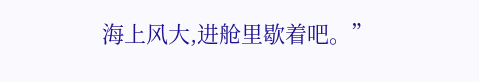海上风大,进舱里歇着吧。”